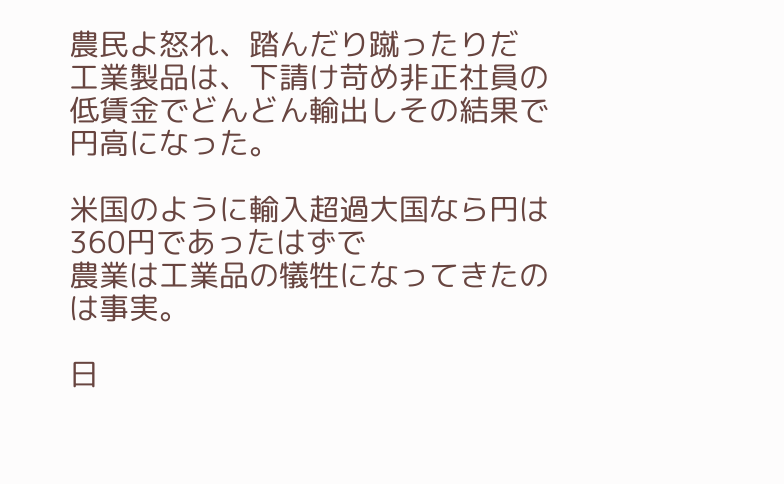農民よ怒れ、踏んだり蹴ったりだ
工業製品は、下請け苛め非正社員の低賃金でどんどん輸出しその結果で円高になった。

米国のように輸入超過大国なら円は360円であったはずで
農業は工業品の犠牲になってきたのは事実。

日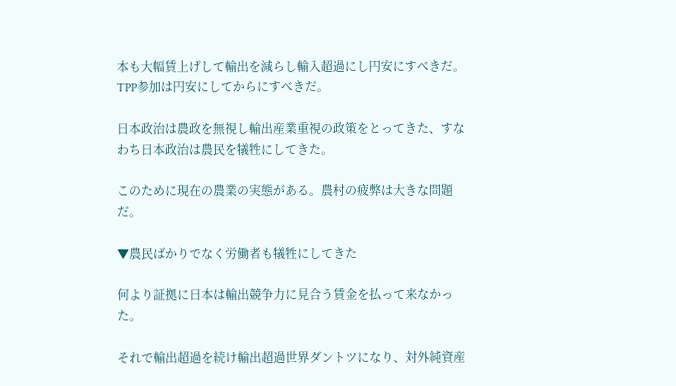本も大幅賃上げして輸出を減らし輸入超過にし円安にすべきだ。
TPP参加は円安にしてからにすべきだ。

日本政治は農政を無視し輸出産業重視の政策をとってきた、すなわち日本政治は農民を犠牲にしてきた。

このために現在の農業の実態がある。農村の疲弊は大きな問題だ。

▼農民ばかりでなく労働者も犠牲にしてきた

何より証拠に日本は輸出競争力に見合う賃金を払って来なかった。

それで輸出超過を続け輸出超過世界ダントツになり、対外純資産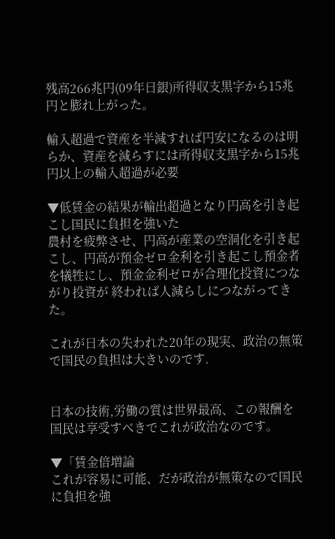残高266兆円(09年日銀)所得収支黒字から15兆円と膨れ上がった。

輸入超過で資産を半減すれば円安になるのは明らか、資産を減らすには所得収支黒字から15兆円以上の輸入超過が必要

▼低賃金の結果が輸出超過となり円高を引き起こし国民に負担を強いた
農村を疲弊させ、円高が産業の空洞化を引き起こし、円高が預金ゼロ金利を引き起こし預金者を犠牲にし、預金金利ゼロが合理化投資につながり投資が 終われば人減らしにつながってきた。

これが日本の失われた20年の現実、政治の無策で国民の負担は大きいのです.


日本の技術,労働の質は世界最高、この報酬を国民は享受すべきでこれが政治なのです。

▼「賃金倍増論
これが容易に可能、だが政治が無策なので国民に負担を強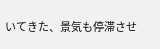いてきた、景気も停滞させ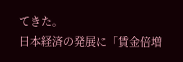てきた。
日本経済の発展に「賃金倍増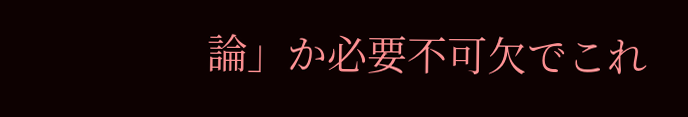論」か必要不可欠でこれ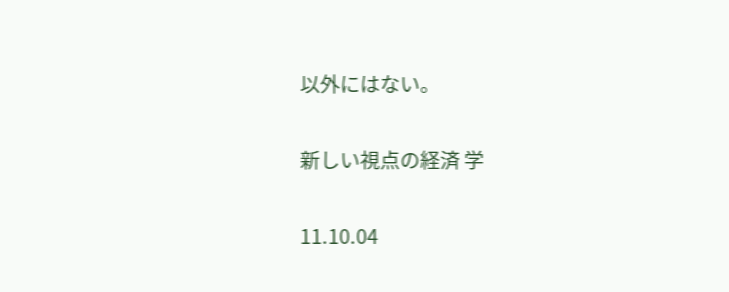以外にはない。

新しい視点の経済 学

11.10.04